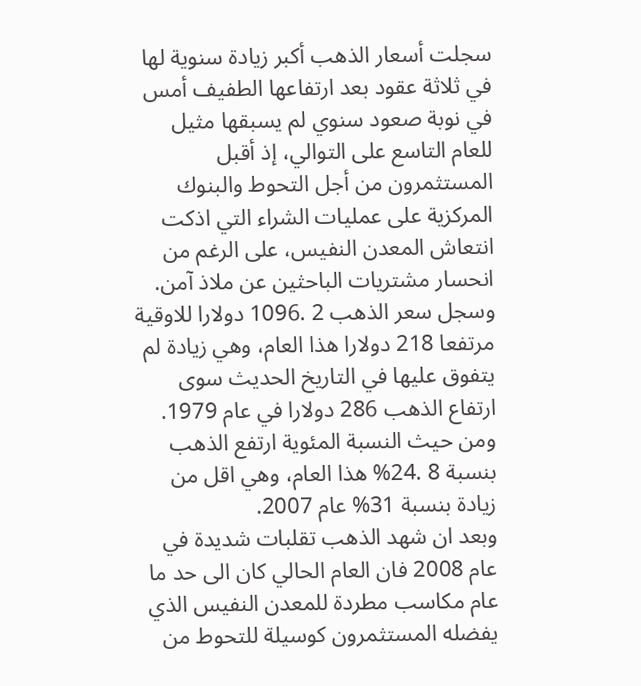سجلت أسعار الذهب أكبر زيادة سنوية لها في ثلاثة عقود بعد ارتفاعها الطفيف أمس في نوبة صعود سنوي لم يسبقها مثيل للعام التاسع على التوالي، إذ أقبل المستثمرون من أجل التحوط والبنوك المركزية على عمليات الشراء التي اذكت انتعاش المعدن النفيس، على الرغم من انحسار مشتريات الباحثين عن ملاذ آمن.
وسجل سعر الذهب 2 .1096 دولارا للاوقية مرتفعا 218 دولارا هذا العام، وهي زيادة لم يتفوق عليها في التاريخ الحديث سوى ارتفاع الذهب 286 دولارا في عام 1979. ومن حيث النسبة المئوية ارتفع الذهب بنسبة 8 .24% هذا العام، وهي اقل من زيادة بنسبة 31% عام 2007.
وبعد ان شهد الذهب تقلبات شديدة في عام 2008 فان العام الحالي كان الى حد ما عام مكاسب مطردة للمعدن النفيس الذي يفضله المستثمرون كوسيلة للتحوط من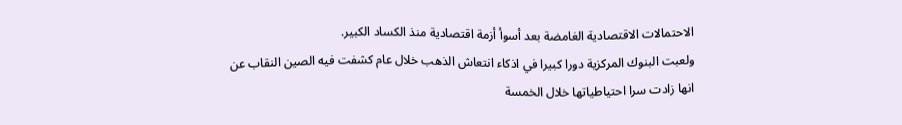الاحتمالات الاقتصادية الغامضة بعد أسوأ أزمة اقتصادية منذ الكساد الكبير.
ولعبت البنوك المركزية دورا كبيرا في اذكاء انتعاش الذهب خلال عام كشفت فيه الصين النقاب عن انها زادت سرا احتياطياتها خلال الخمسة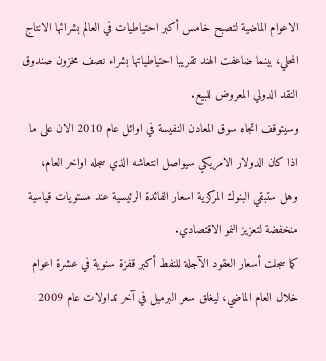الاعوام الماضية لتصبح خامس أكبر احتياطيات في العالم بشرائها الانتاج المحلي، بينما ضاعفت الهند تقريبا احتياطياتها بشراء نصف مخزون صندوق النقد الدولي المعروض للبيع.
وسيتوقف اتجاه سوق المعادن النفيسة في اوائل عام 2010 الان على ما اذا كان الدولار الامريكي سيواصل انتعاشه الذي سجله اواخر العام، وهل ستبقي البنوك المركزية اسعار الفائدة الرئيسية عند مستويات قياسية منخفضة لتعزيز النمو الاقتصادي.
كما سجلت أسعار العقود الآجلة للنفط أكبر قفزة سنوية في عشرة اعوام خلال العام الماضي، ليغلق سعر البرميل في آخر تداولات عام 2009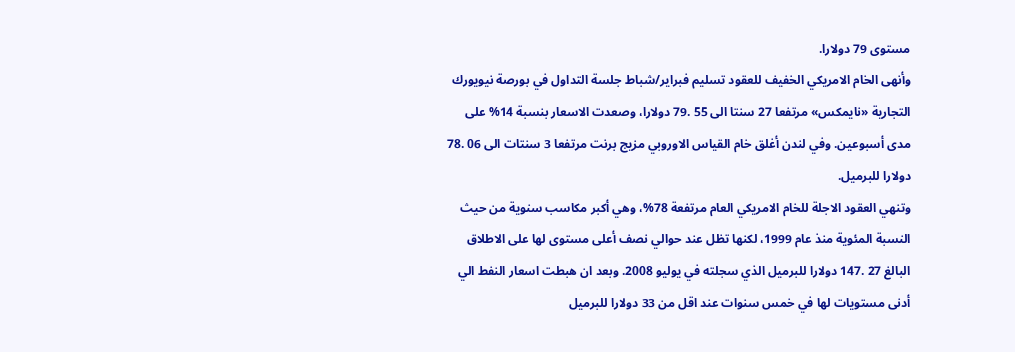مستوى 79 دولارا.
وأنهى الخام الامريكي الخفيف للعقود تسليم فبراير/شباط جلسة التداول في بورصة نيويورك التجارية «نايمكس» مرتفعا 27 سنتا الى 55 .79 دولارا، وصعدت الاسعار بنسبة 14% على مدى أسبوعين. وفي لندن أغلق خام القياس الاوروبي مزيج برنت مرتفعا 3 سنتات الى 06 .78 دولارا للبرميل.
وتنهي العقود الاجلة للخام الامريكي العام مرتفعة 78%، وهي أكبر مكاسب سنوية من حيث النسبة المئوية منذ عام 1999، لكنها تظل عند حوالي نصف أعلى مستوى لها على الاطلاق البالغ 27 .147 دولارا للبرميل الذي سجلته في يوليو 2008. وبعد ان هبطت اسعار النفط الي أدنى مستويات لها في خمس سنوات عند اقل من 33 دولارا للبرميل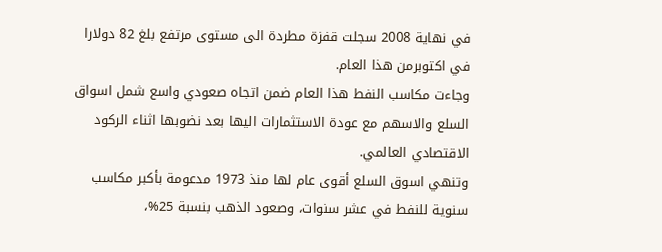في نهاية 2008 سجلت قفزة مطردة الى مستوى مرتفع بلغ 82 دولارا في اكتوبرمن هذا العام.
وجاءت مكاسب النفط هذا العام ضمن اتجاه صعودي واسع شمل اسواق السلع والاسهم مع عودة الاستثمارات اليها بعد نضوبها اثناء الركود الاقتصادي العالمي.
وتنهي اسوق السلع أقوى عام لها منذ 1973 مدعومة بأكبر مكاسب سنوية للنفط في عشر سنوات، وصعود الذهب بنسبة 25%،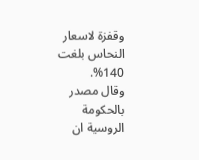وقفزة لاسعار النحاس بلغت 140%.
وقال مصدر بالحكومة الروسية ان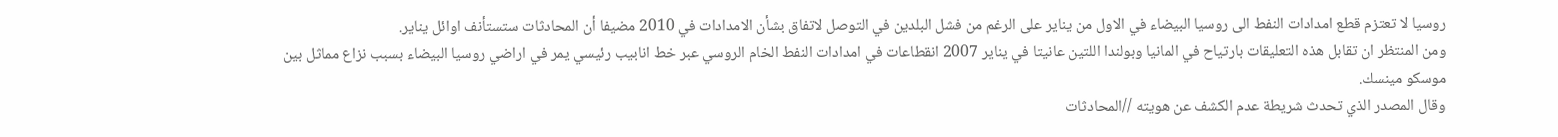روسيا لا تعتزم قطع امدادات النفط الى روسيا البيضاء في الاول من يناير على الرغم من فشل البلدين في التوصل لاتفاق بشأن الامدادات في 2010 مضيفا أن المحادثات ستستأنف اوائل يناير.
ومن المنتظر ان تقابل هذه التعليقات بارتياح في المانيا وبولندا اللتين عانيتا في يناير 2007 انقطاعات في امدادات النفط الخام الروسي عبر خط انابيب رئيسي يمر في اراضي روسيا البيضاء بسبب نزاع مماثل بين موسكو مينسك.
وقال المصدر الذي تحدث شريطة عدم الكشف عن هويته //المحادثات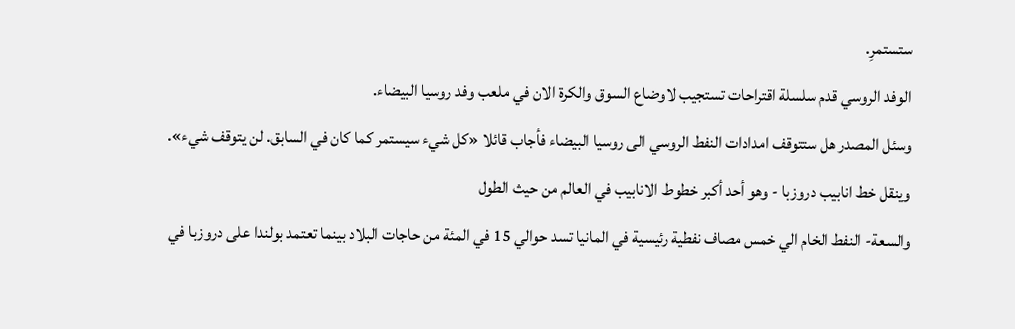ستستمرِ.
الوفد الروسي قدم سلسلة اقتراحات تستجيب لاوضاع السوق والكرة الان في ملعب وفد روسيا البيضاء.
وسئل المصدر هل ستتوقف امدادات النفط الروسي الى روسيا البيضاء فأجاب قائلا «كل شيء سيستمر كما كان في السابق. لن يتوقف شيء».
وينقل خط انابيب دروزبا - وهو أحد أكبر خطوط الانابيب في العالم من حيث الطول
والسعة- النفط الخام الي خمس مصاف نفطية رئيسية في المانيا تسد حوالي 15 في المئة من حاجات البلاد بينما تعتمد بولندا على دروزبا في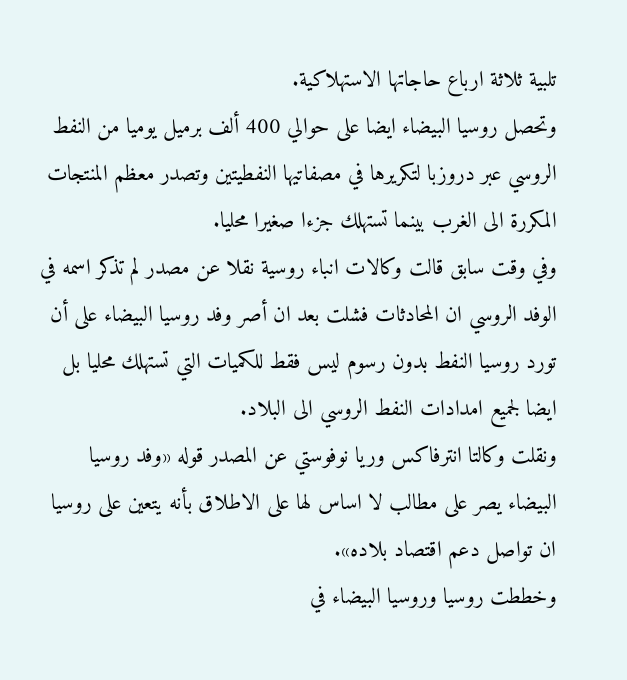تلبية ثلاثة ارباع حاجاتها الاستهلاكية.
وتحصل روسيا البيضاء ايضا على حوالي 400 ألف برميل يوميا من النفط الروسي عبر دروزبا لتكريرها في مصفاتيها النفطيتين وتصدر معظم المنتجات المكررة الى الغرب بينما تستهلك جزءا صغيرا محليا.
وفي وقت سابق قالت وكالات انباء روسية نقلا عن مصدر لم تذكر اسمه في الوفد الروسي ان المحادثات فشلت بعد ان أصر وفد روسيا البيضاء على أن تورد روسيا النفط بدون رسوم ليس فقط للكميات التي تستهلك محليا بل ايضا لجميع امدادات النفط الروسي الى البلاد.
ونقلت وكالتا انترفاكس وريا نوفوستي عن المصدر قوله «وفد روسيا البيضاء يصر على مطالب لا اساس لها على الاطلاق بأنه يتعين على روسيا ان تواصل دعم اقتصاد بلاده».
وخططت روسيا وروسيا البيضاء في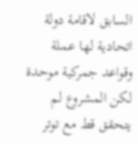السابق لاقامة دولة اتحادية لها عملة وقواعد جمركية موحدة لكن المشروع لم يتحقق قط مع توتر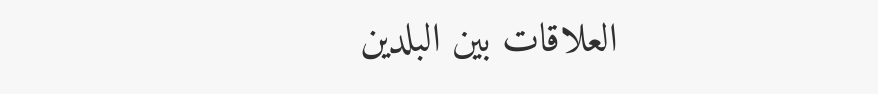العلاقات بين البلدين